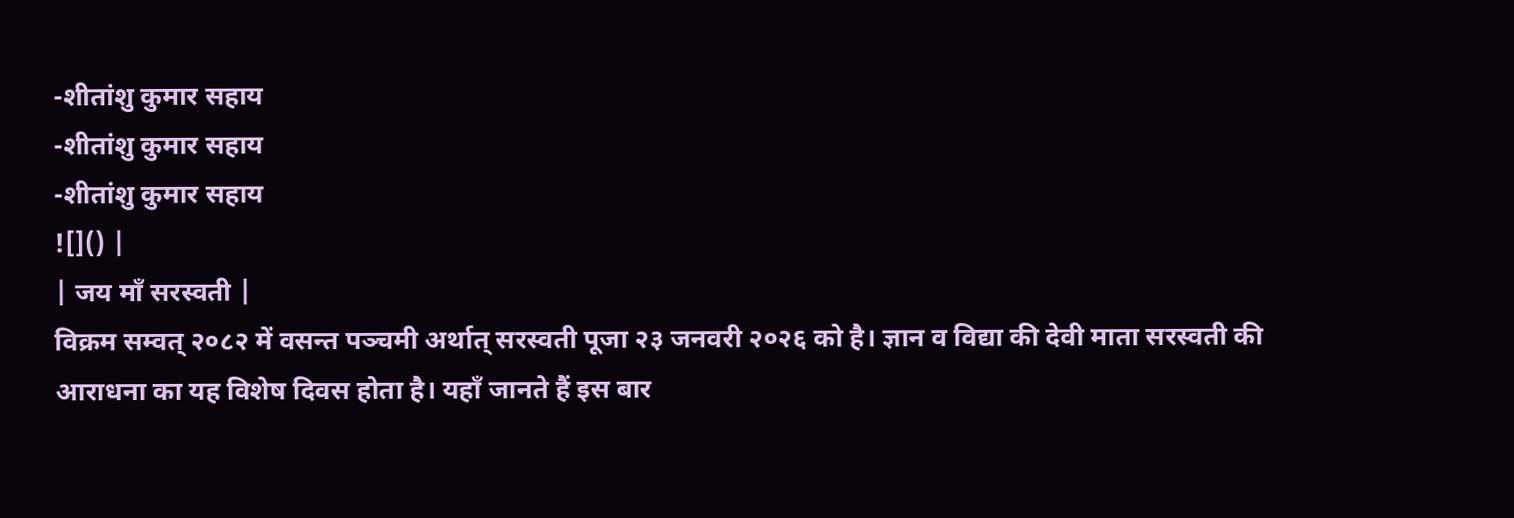-शीतांशु कुमार सहाय
-शीतांशु कुमार सहाय
-शीतांशु कुमार सहाय
![]() |
| जय माँ सरस्वती |
विक्रम सम्वत् २०८२ में वसन्त पञ्चमी अर्थात् सरस्वती पूजा २३ जनवरी २०२६ को है। ज्ञान व विद्या की देवी माता सरस्वती की आराधना का यह विशेष दिवस होता है। यहाँ जानते हैं इस बार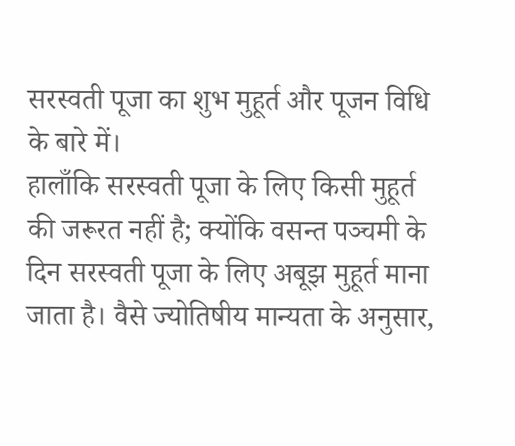सरस्वती पूजा का शुभ मुहूर्त और पूजन विधि के बारे में।
हालाँकि सरस्वती पूजा के लिए किसी मुहूर्त की जरूरत नहीं है; क्योंकि वसन्त पञ्चमी के दिन सरस्वती पूजा के लिए अबूझ मुहूर्त माना जाता है। वैसे ज्योतिषीय मान्यता के अनुसार,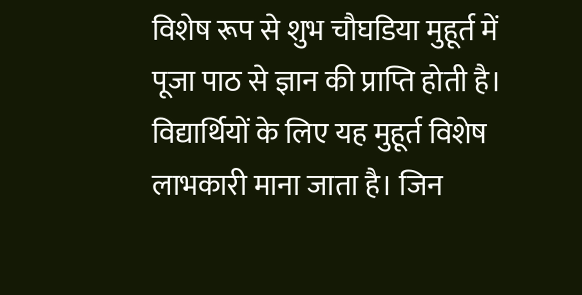विशेष रूप से शुभ चौघडिया मुहूर्त में पूजा पाठ से ज्ञान की प्राप्ति होती है। विद्यार्थियों के लिए यह मुहूर्त विशेष लाभकारी माना जाता है। जिन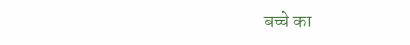बच्चे का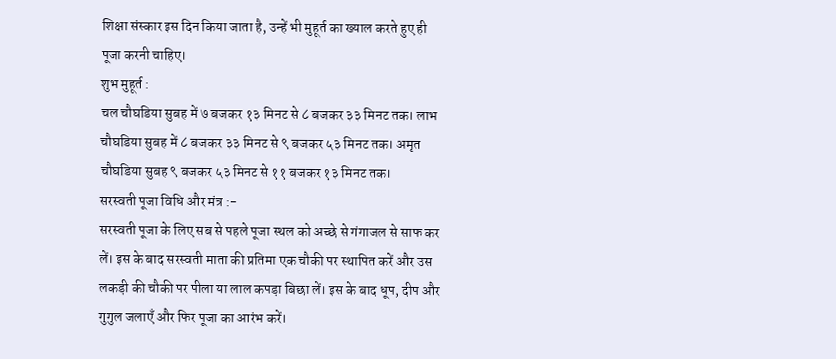शिक्षा संस्कार इस दिन किया जाता है, उन्हें भी मुहूर्त का ख्याल करते हुए ही पूजा करनी चाहिए।
शुभ मुहूर्त :
चल चौघडिया सुबह में ७ बजकर १३ मिनट से ८ बजकर ३३ मिनट तक। लाभ चौघडिया सुबह में ८ बजकर ३३ मिनट से ९ बजकर ५३ मिनट तक। अमृत चौघडिया सुबह ९ बजकर ५३ मिनट से ११ बजकर १३ मिनट तक।
सरस्वती पूजा विधि और मंत्र :-
सरस्वती पूजा के लिए सब से पहले पूजा स्थल को अच्छे से गंगाजल से साफ कर लें। इस के बाद सरस्वती माता की प्रतिमा एक चौकी पर स्थापित करें और उस लकड़ी की चौकी पर पीला या लाल कपड़ा बिछा लें। इस के बाद धूप, दीप और गुगुल जलाएँ और फिर पूजा का आरंभ करें।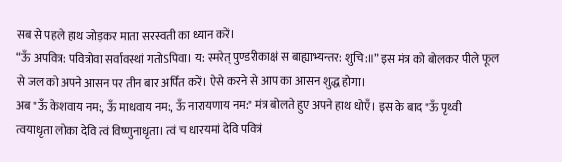सब से पहले हाथ जोड़कर माता सरस्वती का ध्यान करें।
“ऊँ अपवित्र: पवित्रोवा सर्वावस्थां गतोऽपिवा। य: स्मरेत् पुण्डरीकाक्षं स बाह्याभ्यन्तर: शुचि:॥” इस मंत्र को बोलकर पीले फूल से जल को अपने आसन पर तीन बार अर्पित करें। ऐसे करने से आप का आसन शुद्ध होगा।
अब "ऊँ केशवाय नम:, ऊँ माधवाय नम:, ऊँ नारायणाय नम:" मंत्र बोलते हुए अपने हाथ धोएँ। इस के बाद "ऊँ पृथ्वी त्वयाधृता लोका देवि त्वं विष्णुनाधृता। त्वं च धारयमां देवि पवित्रं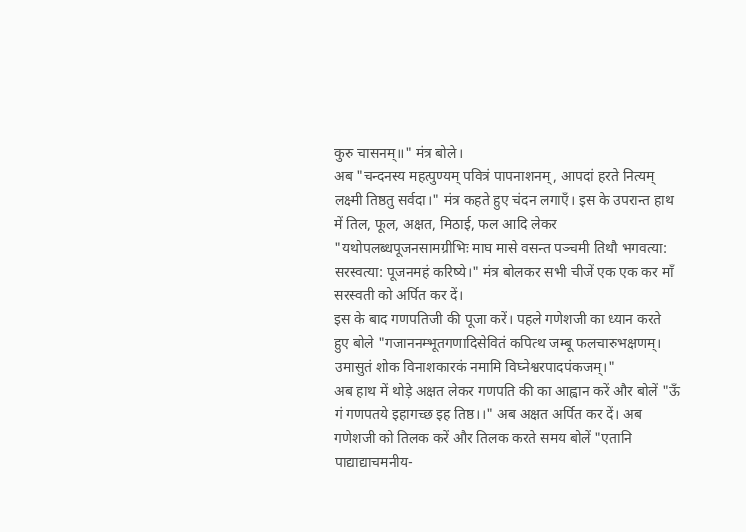कुरु चासनम्॥" मंत्र बोले।
अब "चन्दनस्य महत्पुण्यम् पवित्रं पापनाशनम्, आपदां हरते नित्यम् लक्ष्मी तिष्ठतु सर्वदा।" मंत्र कहते हुए चंदन लगाएँ। इस के उपरान्त हाथ में तिल, फूल, अक्षत, मिठाई, फल आदि लेकर "यथोपलब्धपूजनसामग्रीभिः माघ मासे वसन्त पञ्चमी तिथौ भगवत्या: सरस्वत्या: पूजनमहं करिष्ये।" मंत्र बोलकर सभी चीजें एक एक कर माँ सरस्वती को अर्पित कर दें।
इस के बाद गणपतिजी की पूजा करें। पहले गणेशजी का ध्यान करते हुए बोले "गजाननम्भूतगणादिसेवितं कपित्थ जम्बू फलचारुभक्षणम्। उमासुतं शोक विनाशकारकं नमामि विघ्नेश्वरपादपंकजम्।"
अब हाथ में थोड़े अक्षत लेकर गणपति की का आह्वान करें और बोलें "ऊँ गं गणपतये इहागच्छ इह तिष्ठ।।" अब अक्षत अर्पित कर दें। अब गणेशजी को तिलक करें और तिलक करते समय बोलें "एतानि पाद्याद्याचमनीय-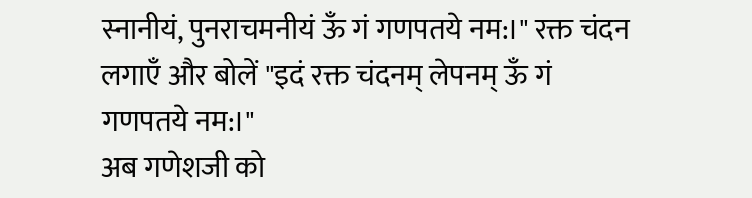स्नानीयं, पुनराचमनीयं ऊँ गं गणपतये नम:।" रक्त चंदन लगाएँ और बोलें "इदं रक्त चंदनम् लेपनम् ऊँ गं गणपतये नम:।"
अब गणेशजी को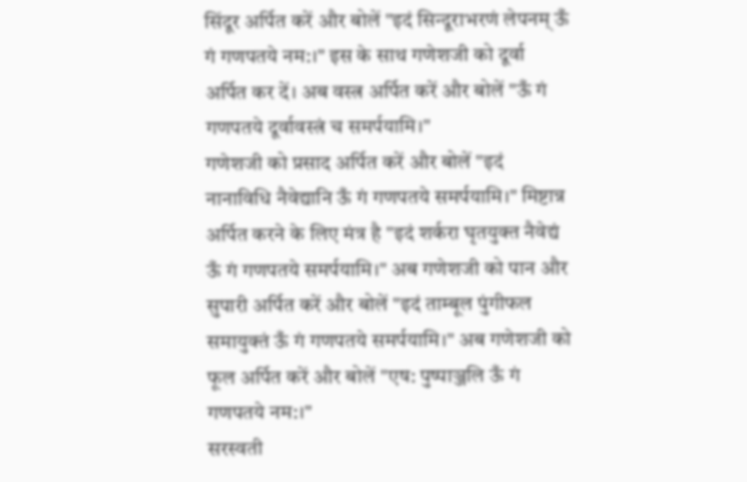सिंदूर अर्पित करें और बोलें "इदं सिन्दूराभरणं लेपनम् ऊँ गं गणपतये नम:।" इस के साथ गणेशजी को दूर्वा अर्पित कर दें। अब वस्त्र अर्पित करें और बोलें "ऊँ गं गणपतये दूर्वावस्त्रं च समर्पयामि।"
गणेशजी को प्रसाद अर्पित करें और बोलें "इदं नानाविधि नैवेद्यानि ऊँ गं गणपतये समर्पयामि।" मिष्टान्न अर्पित करने के लिए मंत्र है "इदं शर्करा घृतयुक्त नैवेद्यं ऊँ गं गणपतये समर्पयामि।" अब गणेशजी को पान और सुपारी अर्पित करें और बोलें "इदं ताम्बूल पुंगीफल समायुक्तं ऊँ गं गणपतये समर्पयामि।" अब गणेशजी को फूल अर्पित करें और बोलें "एष: पुष्पाञ्जलि ऊँ गं गणपतये नम:।"
सरस्वती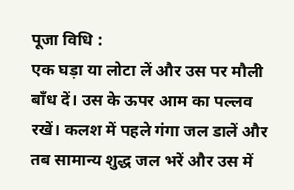पूजा विधि :
एक घड़ा या लोटा लें और उस पर मौली बाँध दें। उस के ऊपर आम का पल्लव रखें। कलश में पहले गंगा जल डालें और तब सामान्य शुद्ध जल भरें और उस में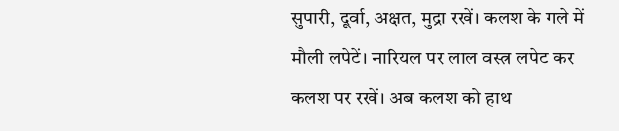सुपारी, दूर्वा, अक्षत, मुद्रा रखें। कलश के गले में मौली लपेटें। नारियल पर लाल वस्त्र लपेट कर कलश पर रखें। अब कलश को हाथ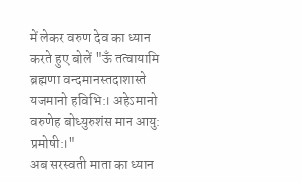में लेकर वरुण देव का ध्यान करते हुए बोलें "ऊँ तत्वायामि ब्रह्मणा वन्दमानस्तदाशास्ते यजमानो हविभि:। अहेऽमानो वरुणेह बोध्युरुशंस मान आयु: प्रमोषी:।"
अब सरस्वती माता का ध्यान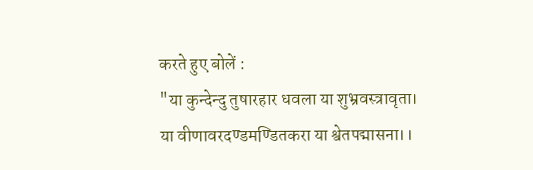करते हुए बोलें :
"या कुन्देन्दु तुषारहार धवला या शुभ्रवस्त्रावृता।
या वीणावरदण्डमण्डितकरा या श्वेतपद्मासना।।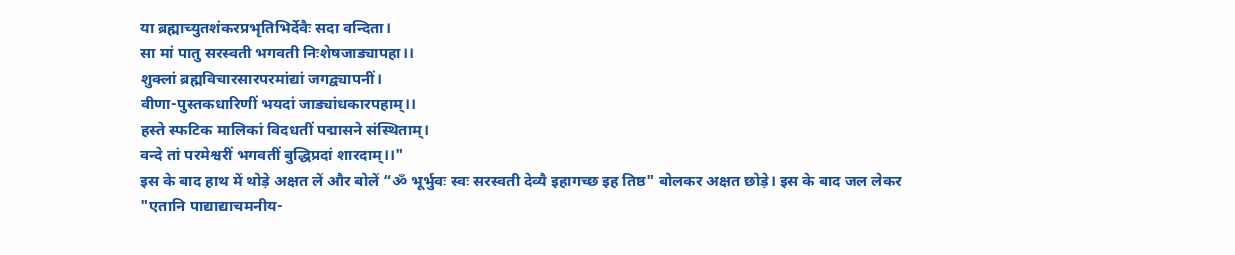या ब्रह्माच्युतशंकरप्रभृतिभिर्देवैः सदा वन्दिता।
सा मां पातु सरस्वती भगवती निःशेषजाड्यापहा।।
शुक्लां ब्रह्मविचारसारपरमांद्यां जगद्व्यापनीं।
वीणा-पुस्तकधारिणीं भयदां जाड्यांधकारपहाम्।।
हस्ते स्फटिक मालिकां विदधतीं पद्मासने संस्थिताम्।
वन्दे तां परमेश्वरीं भगवतीं बुद्धिप्रदां शारदाम्।।"
इस के बाद हाथ में थोड़े अक्षत लें और बोलें “ॐ भूर्भुवः स्वः सरस्वती देव्यै इहागच्छ इह तिष्ठ" बोलकर अक्षत छोड़े। इस के बाद जल लेकर "एतानि पाद्याद्याचमनीय-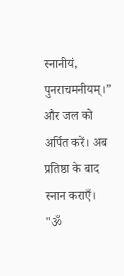स्नानीयं, पुनराचमनीयम्।” और जल को अर्पित करें। अब प्रतिष्ठा के बाद स्नान कराएँ। "ॐ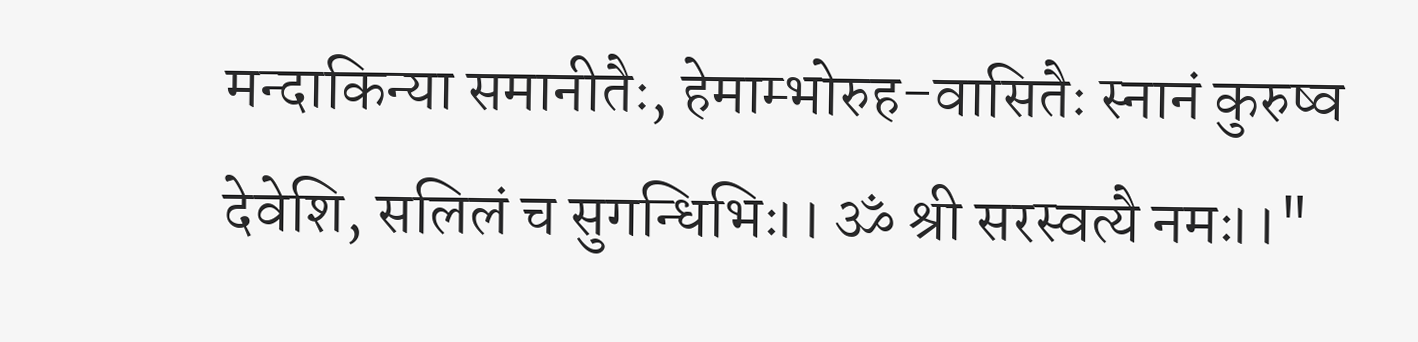मन्दाकिन्या समानीतैः, हेमाम्भोरुह-वासितैः स्नानं कुरुष्व देवेशि, सलिलं च सुगन्धिभिः।। ॐ श्री सरस्वत्यै नमः।।"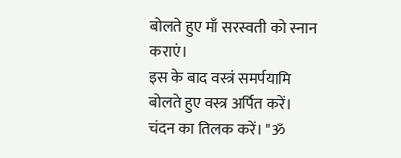बोलते हुए माँ सरस्वती को स्नान कराएं।
इस के बाद वस्त्रं समर्पयामि बोलते हुए वस्त्र अर्पित करें। चंदन का तिलक करें। "ॐ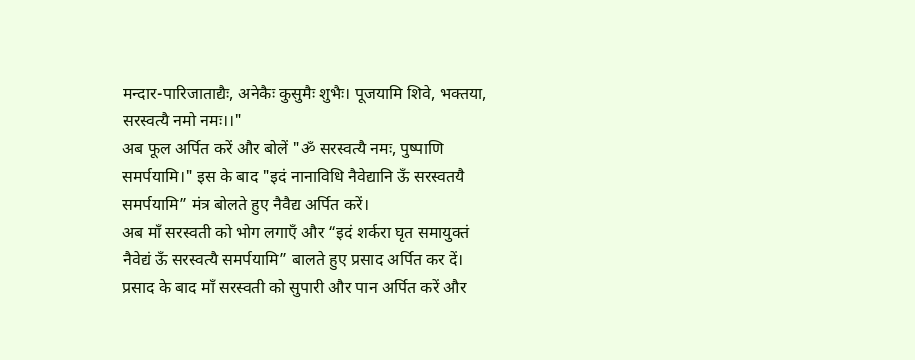मन्दार-पारिजाताद्यैः, अनेकैः कुसुमैः शुभैः। पूजयामि शिवे, भक्तया, सरस्वत्यै नमो नमः।।"
अब फूल अर्पित करें और बोलें "ॐ सरस्वत्यै नमः, पुष्पाणि समर्पयामि।" इस के बाद "इदं नानाविधि नैवेद्यानि ऊँ सरस्वतयै समर्पयामि” मंत्र बोलते हुए नैवैद्य अर्पित करें।
अब माँ सरस्वती को भोग लगाएँ और “इदं शर्करा घृत समायुक्तं नैवेद्यं ऊँ सरस्वत्यै समर्पयामि” बालते हुए प्रसाद अर्पित कर दें। प्रसाद के बाद माँ सरस्वती को सुपारी और पान अर्पित करें और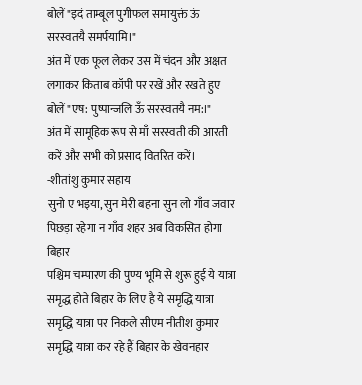बोलें "इदं ताम्बूल पुगीफल समायुक्तं ऊं सरस्वतयै समर्पयामि।"
अंत में एक फूल लेकर उस में चंदन और अक्षत लगाकर किताब कॉपी पर रखें और रखते हुए बोलें "एष: पुष्पान्जलि ऊँ सरस्वतयै नम:।"
अंत में सामूहिक रूप से माँ सरस्वती की आरती करें और सभी को प्रसाद वितरित करें।
-शीतांशु कुमार सहाय
सुनो ए भइया, सुन मेरी बहना सुन लो गाँव जवार
पिछड़ा रहेगा न गाँव शहर अब विकसित होगा बिहार
पश्चिम चम्पारण की पुण्य भूमि से शुरू हुई ये यात्रा
समृद्ध होते बिहार के लिए है ये समृद्धि यात्रा
समृद्धि यात्रा पर निकले सीएम नीतीश कुमार
समृद्धि यात्रा कर रहे हैं बिहार के खेवनहार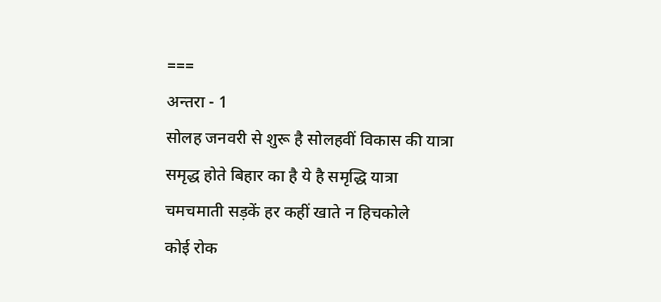===
अन्तरा - 1
सोलह जनवरी से शुरू है सोलहवीं विकास की यात्रा
समृद्ध होते बिहार का है ये है समृद्धि यात्रा
चमचमाती सड़कें हर कहीं खाते न हिचकोले
कोई रोक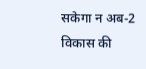सकेगा न अब-2 विकास की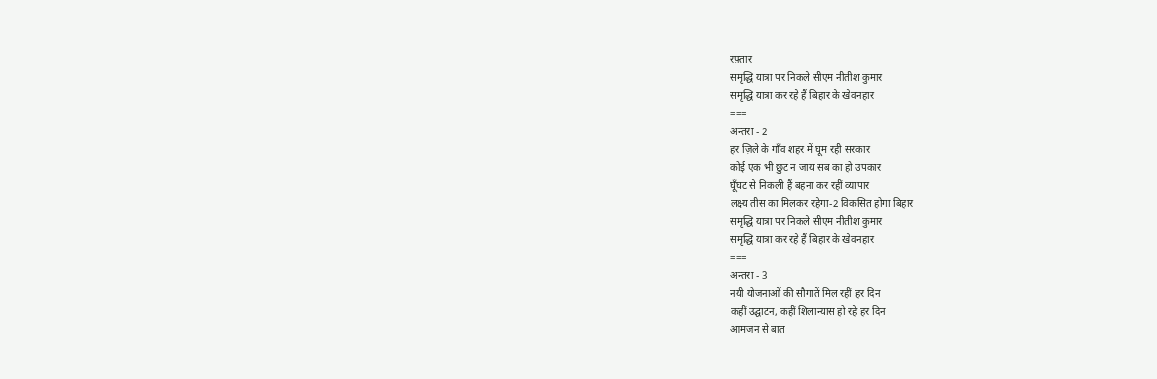रफ़्तार
समृद्धि यात्रा पर निकले सीएम नीतीश कुमार
समृद्धि यात्रा कर रहे हैं बिहार के खेवनहार
===
अन्तरा - 2
हर ज़िले के गाँव शहर में घूम रही सरकार
कोई एक भी छुट न जाय सब का हो उपकार
घूँघट से निकली हैं बहना कर रहीं व्यापार
लक्ष्य तीस का मिलकर रहेगा-2 विकसित होगा बिहार
समृद्धि यात्रा पर निकले सीएम नीतीश कुमार
समृद्धि यात्रा कर रहे हैं बिहार के खेवनहार
===
अन्तरा - 3
नयी योजनाओं की सौगातें मिल रहीं हर दिन
कहीं उद्घाटन, कहीं शिलान्यास हो रहे हर दिन
आमजन से बात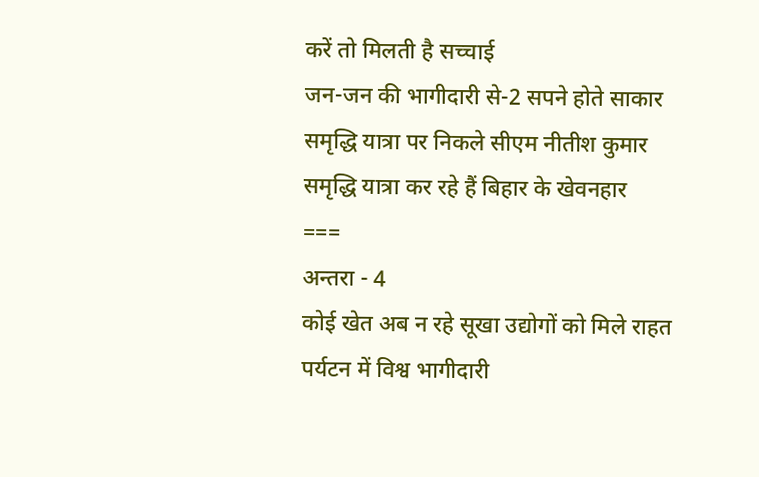करें तो मिलती है सच्चाई
जन-जन की भागीदारी से-2 सपने होते साकार
समृद्धि यात्रा पर निकले सीएम नीतीश कुमार
समृद्धि यात्रा कर रहे हैं बिहार के खेवनहार
===
अन्तरा - 4
कोई खेत अब न रहे सूखा उद्योगों को मिले राहत
पर्यटन में विश्व भागीदारी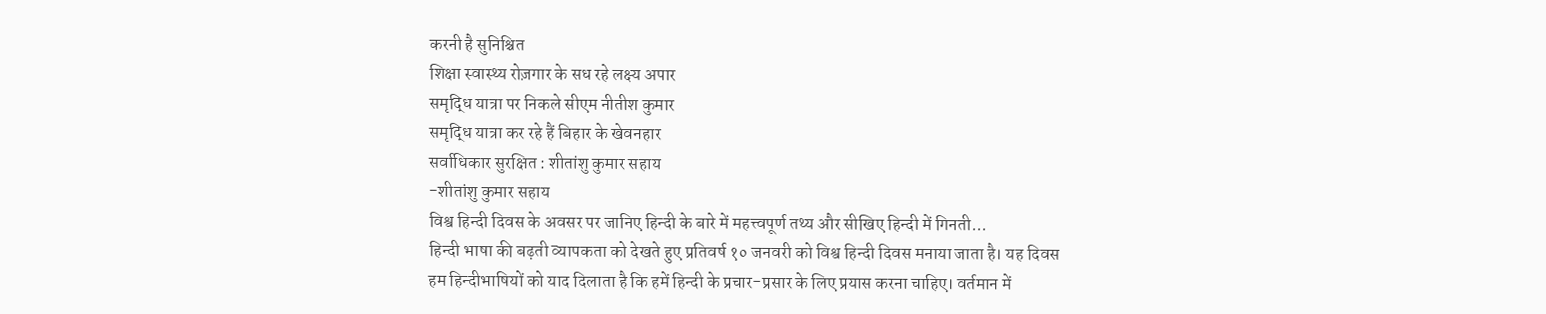करनी है सुनिश्चित
शिक्षा स्वास्थ्य रोज़गार के सध रहे लक्ष्य अपार
समृद्धि यात्रा पर निकले सीएम नीतीश कुमार
समृद्धि यात्रा कर रहे हैं बिहार के खेवनहार
सर्वाधिकार सुरक्षित : शीतांशु कुमार सहाय
-शीतांशु कुमार सहाय
विश्व हिन्दी दिवस के अवसर पर जानिए हिन्दी के बारे में महत्त्वपूर्ण तथ्य और सीखिए हिन्दी में गिनती...
हिन्दी भाषा की बढ़ती व्यापकता को देखते हुए प्रतिवर्ष १० जनवरी को विश्व हिन्दी दिवस मनाया जाता है। यह दिवस हम हिन्दीभाषियों को याद दिलाता है कि हमें हिन्दी के प्रचार-प्रसार के लिए प्रयास करना चाहिए। वर्तमान में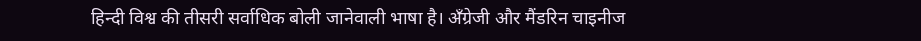हिन्दी विश्व की तीसरी सर्वाधिक बोली जानेवाली भाषा है। अँग्रेजी और मैंडरिन चाइनीज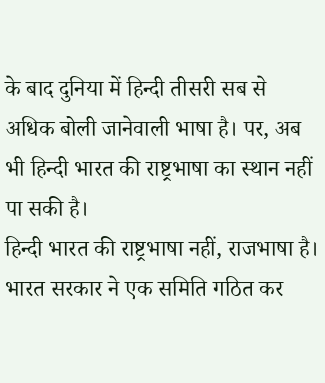के बाद दुनिया में हिन्दी तीसरी सब से अधिक बोली जानेवाली भाषा है। पर, अब भी हिन्दी भारत की राष्ट्रभाषा का स्थान नहीं पा सकी है।
हिन्दी भारत की राष्ट्रभाषा नहीं, राजभाषा है। भारत सरकार ने एक समिति गठित कर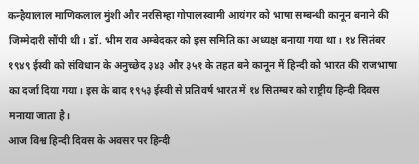कन्हैयालाल माणिकलाल मुंशी और नरसिम्हा गोपालस्वामी आयंगर को भाषा सम्बन्धी कानून बनाने की जिम्मेदारी सौंपी थी। डॉ. भीम राव अम्बेदकर को इस समिति का अध्यक्ष बनाया गया था। १४ सितंबर १९४९ ईस्वी को संविधान के अनुच्छेद ३४३ और ३५१ के तहत बने कानून में हिन्दी को भारत की राजभाषा का दर्जा दिया गया। इस के बाद १९५३ ईस्वी से प्रतिवर्ष भारत में १४ सितम्बर को राष्ट्रीय हिन्दी दिवस मनाया जाता है।
आज विश्व हिन्दी दिवस के अवसर पर हिन्दी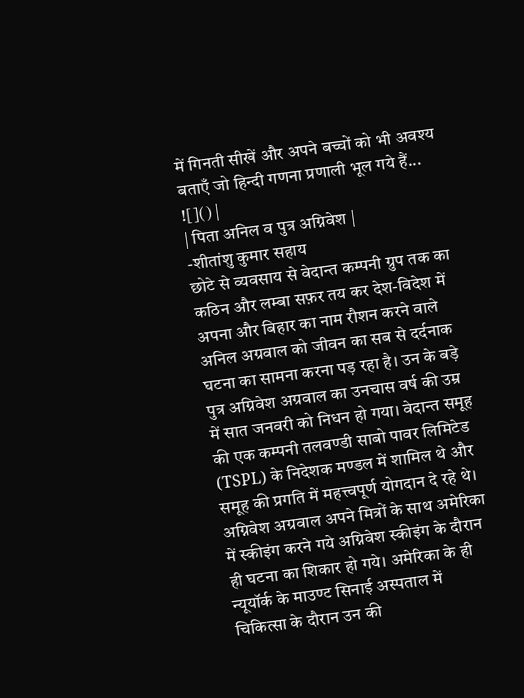में गिनती सीखें और अपने बच्चों को भी अवश्य बताएँ जो हिन्दी गणना प्रणाली भूल गये हैं...
![]() |
| पिता अनिल व पुत्र अग्निवेश |
-शीतांशु कुमार सहाय
छोटे से व्यवसाय से वेदान्त कम्पनी ग्रुप तक का कठिन और लम्बा सफ़र तय कर देश-विदेश में अपना और बिहार का नाम रौशन करने वाले अनिल अग्रवाल को जीवन का सब से दर्दनाक घटना का सामना करना पड़ रहा है। उन के बड़े पुत्र अग्निवेश अग्रवाल का उनचास वर्ष की उम्र में सात जनवरी को निधन हो गया। वेदान्त समूह की एक कम्पनी तलवण्डी साबो पावर लिमिटेड (TSPL) के निदेशक मण्डल में शामिल थे और समूह की प्रगति में महत्त्वपूर्ण योगदान दे रहे थे।
अग्निवेश अग्रवाल अपने मित्रों के साथ अमेरिका में स्कीइंग करने गये अग्निवेश स्कीइंग के दौरान ही घटना का शिकार हो गये। अमेरिका के ही न्यूयॉर्क के माउण्ट सिनाई अस्पताल में चिकित्सा के दौरान उन की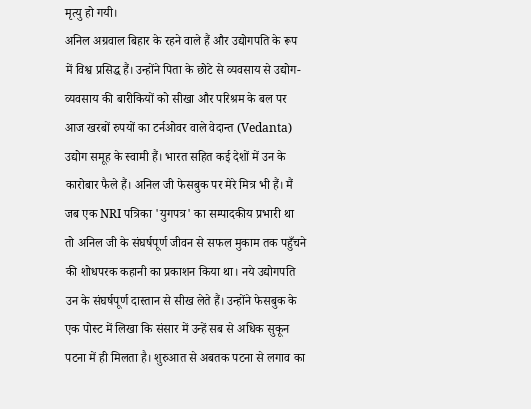मृत्यु हो गयी।
अनिल अग्रवाल बिहार के रहने वाले हैं और उद्योगपति के रूप में विश्व प्रसिद्ध हैं। उन्होंने पिता के छोटे से व्यवसाय से उद्योग-व्यवसाय की बारीकियों को सीखा और परिश्रम के बल पर आज खरबों रुपयों का टर्नओवर वाले वेदान्त (Vedanta) उद्योग समूह के स्वामी हैं। भारत सहित कई देशों में उन के कारोबार फैले हैं। अनिल जी फेसबुक पर मेरे मित्र भी हैं। मैं जब एक NRI पत्रिका 'युगपत्र' का सम्पादकीय प्रभारी था तो अनिल जी के संघर्षपूर्ण जीवन से सफल मुकाम तक पहुँचने की शोधपरक कहानी का प्रकाशन किया था। नये उद्योगपति उन के संघर्षपूर्ण दास्तान से सीख लेते हैं। उन्होंने फेसबुक के एक पोस्ट में लिखा कि संसार में उन्हें सब से अधिक सुकून पटना में ही मिलता है। शुरुआत से अबतक पटना से लगाव का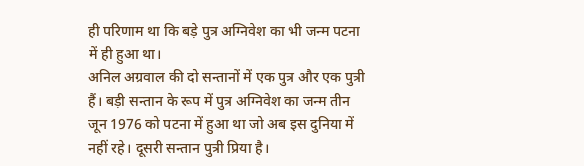ही परिणाम था कि बड़े पुत्र अग्निवेश का भी जन्म पटना में ही हुआ था।
अनिल अग्रवाल की दो सन्तानों में एक पुत्र और एक पुत्री हैं। बड़ी सन्तान के रूप में पुत्र अग्निवेश का जन्म तीन जून 1976 को पटना में हुआ था जो अब इस दुनिया में नहीं रहे। दूसरी सन्तान पुत्री प्रिया है।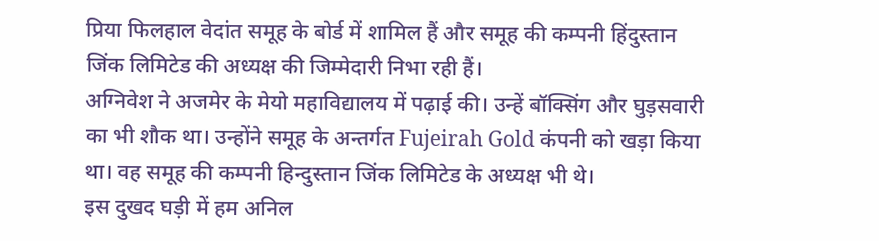प्रिया फिलहाल वेदांत समूह के बोर्ड में शामिल हैं और समूह की कम्पनी हिंदुस्तान जिंक लिमिटेड की अध्यक्ष की जिम्मेदारी निभा रही हैं।
अग्निवेश ने अजमेर के मेयो महाविद्यालय में पढ़ाई की। उन्हें बॉक्सिंग और घुड़सवारी का भी शौक था। उन्होंने समूह के अन्तर्गत Fujeirah Gold कंपनी को खड़ा किया था। वह समूह की कम्पनी हिन्दुस्तान जिंक लिमिटेड के अध्यक्ष भी थे।
इस दुखद घड़ी में हम अनिल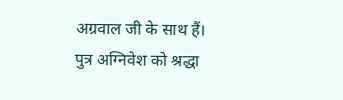अग्रवाल जी के साथ हैं।
पुत्र अग्निवेश को श्रद्धा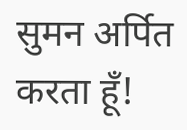सुमन अर्पित करता हूँ!